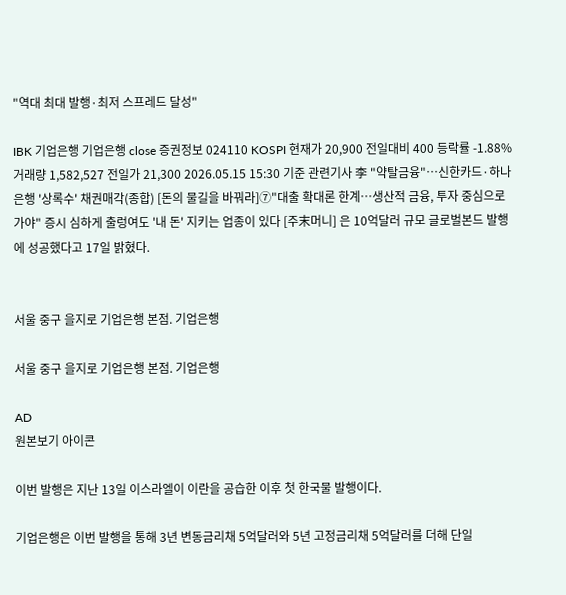"역대 최대 발행·최저 스프레드 달성"

IBK 기업은행 기업은행 close 증권정보 024110 KOSPI 현재가 20,900 전일대비 400 등락률 -1.88% 거래량 1,582,527 전일가 21,300 2026.05.15 15:30 기준 관련기사 李 "약탈금융"…신한카드·하나은행 '상록수' 채권매각(종합) [돈의 물길을 바꿔라]⑦"대출 확대론 한계…생산적 금융, 투자 중심으로 가야" 증시 심하게 출렁여도 '내 돈' 지키는 업종이 있다 [주末머니] 은 10억달러 규모 글로벌본드 발행에 성공했다고 17일 밝혔다.


서울 중구 을지로 기업은행 본점. 기업은행

서울 중구 을지로 기업은행 본점. 기업은행

AD
원본보기 아이콘

이번 발행은 지난 13일 이스라엘이 이란을 공습한 이후 첫 한국물 발행이다.

기업은행은 이번 발행을 통해 3년 변동금리채 5억달러와 5년 고정금리채 5억달러를 더해 단일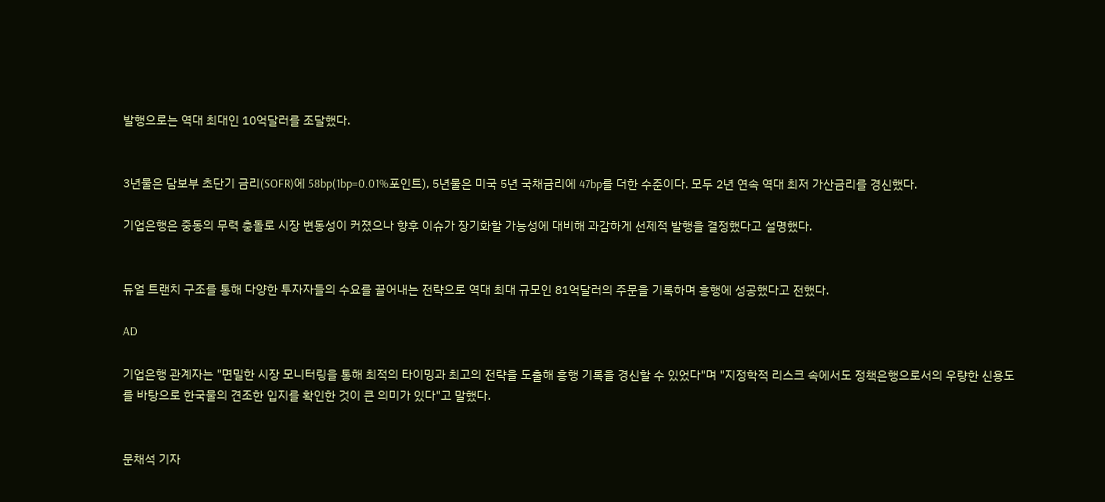발행으로는 역대 최대인 10억달러를 조달했다.


3년물은 담보부 초단기 금리(SOFR)에 58bp(1bp=0.01%포인트), 5년물은 미국 5년 국채금리에 47bp를 더한 수준이다. 모두 2년 연속 역대 최저 가산금리를 경신했다.

기업은행은 중동의 무력 충돌로 시장 변동성이 커졌으나 향후 이슈가 장기화할 가능성에 대비해 과감하게 선제적 발행을 결정했다고 설명했다.


듀얼 트랜치 구조를 통해 다양한 투자자들의 수요를 끌어내는 전략으로 역대 최대 규모인 81억달러의 주문을 기록하며 흥행에 성공했다고 전했다.

AD

기업은행 관계자는 "면밀한 시장 모니터링을 통해 최적의 타이밍과 최고의 전략을 도출해 흥행 기록을 경신할 수 있었다"며 "지정학적 리스크 속에서도 정책은행으로서의 우량한 신용도를 바탕으로 한국물의 견조한 입지를 확인한 것이 큰 의미가 있다"고 말했다.


문채석 기자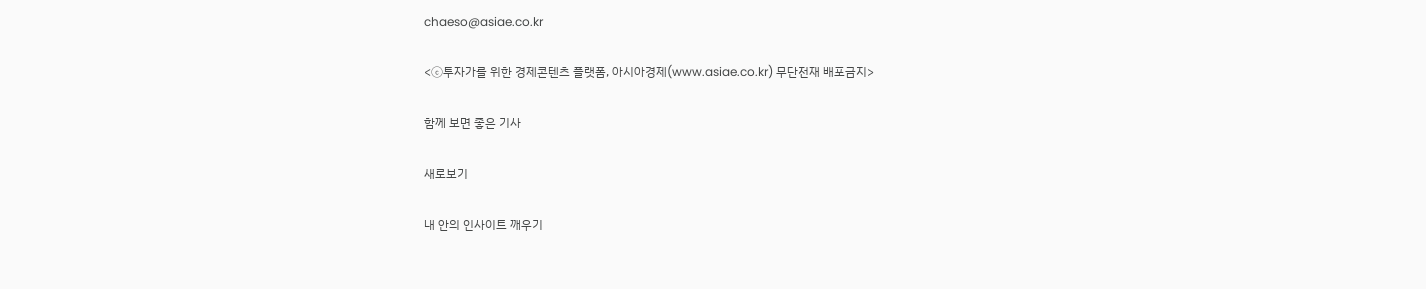chaeso@asiae.co.kr

<ⓒ투자가를 위한 경제콘텐츠 플랫폼, 아시아경제(www.asiae.co.kr) 무단전재 배포금지>

함께 보면 좋은 기사

새로보기

내 안의 인사이트 깨우기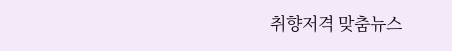취향저격 맞춤뉴스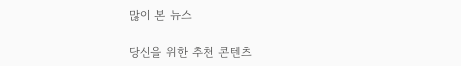많이 본 뉴스

당신을 위한 추천 콘텐츠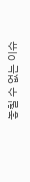놓칠 수 없는 이슈